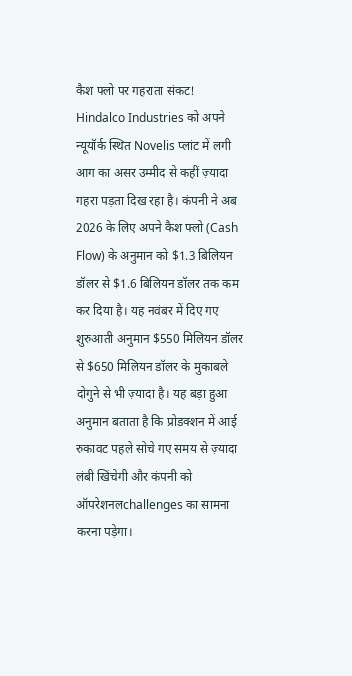कैश फ्लो पर गहराता संकट!
Hindalco Industries को अपने न्यूयॉर्क स्थित Novelis प्लांट में लगी आग का असर उम्मीद से कहीं ज़्यादा गहरा पड़ता दिख रहा है। कंपनी ने अब 2026 के लिए अपने कैश फ्लो (Cash Flow) के अनुमान को $1.3 बिलियन डॉलर से $1.6 बिलियन डॉलर तक कम कर दिया है। यह नवंबर में दिए गए शुरुआती अनुमान $550 मिलियन डॉलर से $650 मिलियन डॉलर के मुकाबले दोगुने से भी ज़्यादा है। यह बड़ा हुआ अनुमान बताता है कि प्रोडक्शन में आई रुकावट पहले सोचे गए समय से ज़्यादा लंबी खिंचेगी और कंपनी को ऑपरेशनलchallenges का सामना करना पड़ेगा।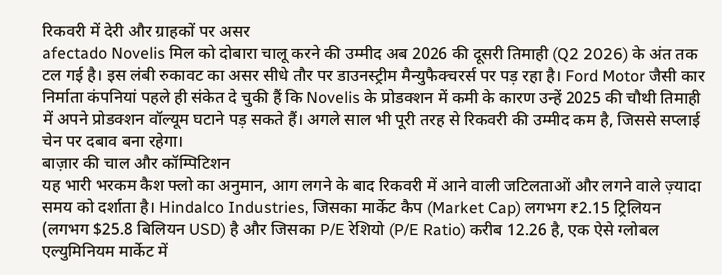रिकवरी में देरी और ग्राहकों पर असर
afectado Novelis मिल को दोबारा चालू करने की उम्मीद अब 2026 की दूसरी तिमाही (Q2 2026) के अंत तक टल गई है। इस लंबी रुकावट का असर सीधे तौर पर डाउनस्ट्रीम मैन्युफैक्चरर्स पर पड़ रहा है। Ford Motor जैसी कार निर्माता कंपनियां पहले ही संकेत दे चुकी हैं कि Novelis के प्रोडक्शन में कमी के कारण उन्हें 2025 की चौथी तिमाही में अपने प्रोडक्शन वॉल्यूम घटाने पड़ सकते हैं। अगले साल भी पूरी तरह से रिकवरी की उम्मीद कम है, जिससे सप्लाई चेन पर दबाव बना रहेगा।
बाज़ार की चाल और कॉम्पिटिशन
यह भारी भरकम कैश फ्लो का अनुमान, आग लगने के बाद रिकवरी में आने वाली जटिलताओं और लगने वाले ज़्यादा समय को दर्शाता है। Hindalco Industries, जिसका मार्केट कैप (Market Cap) लगभग ₹2.15 ट्रिलियन (लगभग $25.8 बिलियन USD) है और जिसका P/E रेशियो (P/E Ratio) करीब 12.26 है, एक ऐसे ग्लोबल एल्युमिनियम मार्केट में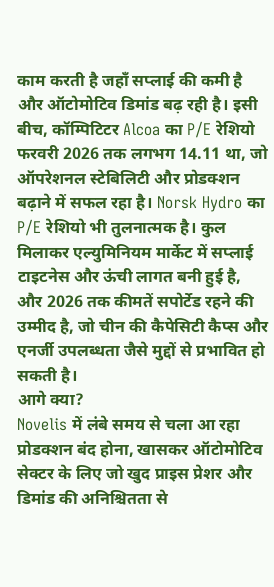काम करती है जहाँ सप्लाई की कमी है और ऑटोमोटिव डिमांड बढ़ रही है। इसी बीच, कॉम्पिटिटर Alcoa का P/E रेशियो फरवरी 2026 तक लगभग 14.11 था, जो ऑपरेशनल स्टेबिलिटी और प्रोडक्शन बढ़ाने में सफल रहा है। Norsk Hydro का P/E रेशियो भी तुलनात्मक है। कुल मिलाकर एल्युमिनियम मार्केट में सप्लाई टाइटनेस और ऊंची लागत बनी हुई है, और 2026 तक कीमतें सपोर्टेड रहने की उम्मीद है, जो चीन की कैपेसिटी कैप्स और एनर्जी उपलब्धता जैसे मुद्दों से प्रभावित हो सकती है।
आगे क्या?
Novelis में लंबे समय से चला आ रहा प्रोडक्शन बंद होना, खासकर ऑटोमोटिव सेक्टर के लिए जो खुद प्राइस प्रेशर और डिमांड की अनिश्चितता से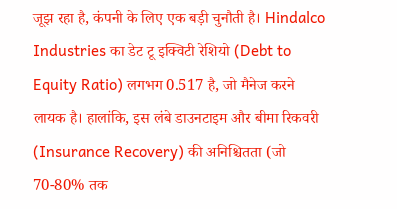जूझ रहा है, कंपनी के लिए एक बड़ी चुनौती है। Hindalco Industries का डेट टू इक्विटी रेशियो (Debt to Equity Ratio) लगभग 0.517 है, जो मैनेज करने लायक है। हालांकि, इस लंबे डाउनटाइम और बीमा रिकवरी (Insurance Recovery) की अनिश्चितता (जो 70-80% तक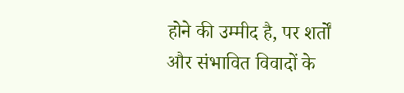होने की उम्मीद है, पर शर्तों और संभावित विवादों के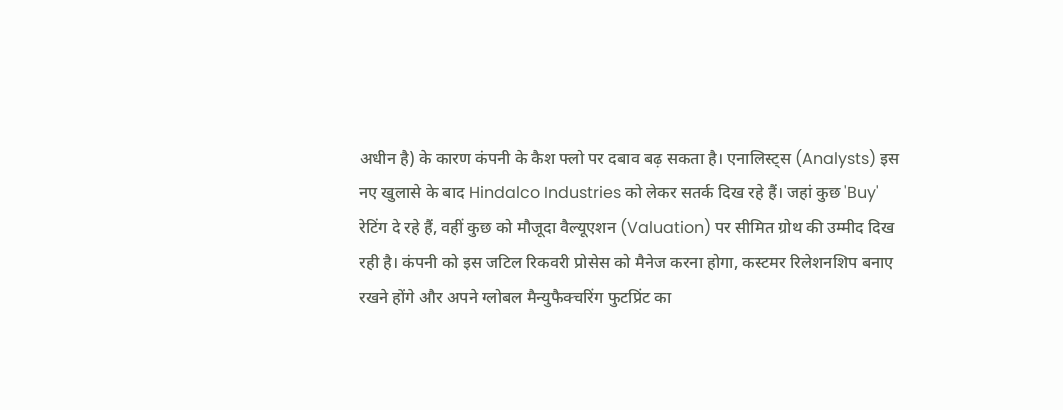अधीन है) के कारण कंपनी के कैश फ्लो पर दबाव बढ़ सकता है। एनालिस्ट्स (Analysts) इस नए खुलासे के बाद Hindalco Industries को लेकर सतर्क दिख रहे हैं। जहां कुछ 'Buy' रेटिंग दे रहे हैं, वहीं कुछ को मौजूदा वैल्यूएशन (Valuation) पर सीमित ग्रोथ की उम्मीद दिख रही है। कंपनी को इस जटिल रिकवरी प्रोसेस को मैनेज करना होगा, कस्टमर रिलेशनशिप बनाए रखने होंगे और अपने ग्लोबल मैन्युफैक्चरिंग फुटप्रिंट का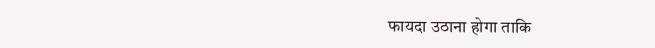फायदा उठाना होगा ताकि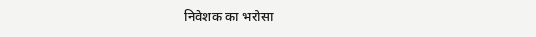निवेशक का भरोसा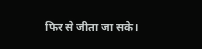फिर से जीता जा सके।